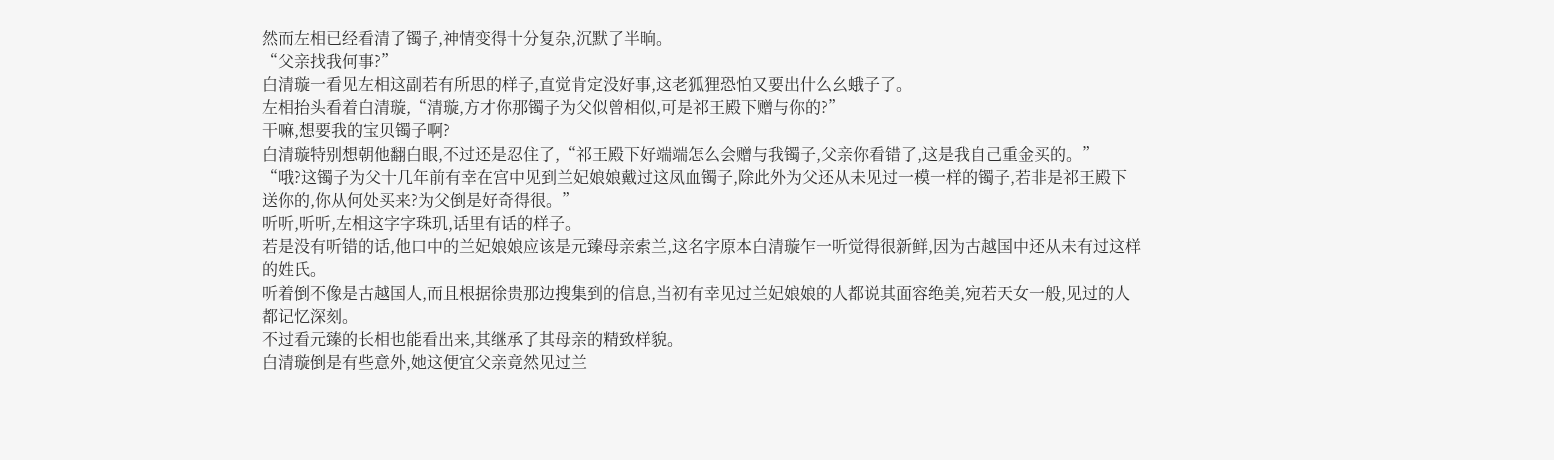然而左相已经看清了镯子,神情变得十分复杂,沉默了半晌。
“父亲找我何事?”
白清璇一看见左相这副若有所思的样子,直觉肯定没好事,这老狐狸恐怕又要出什么幺蛾子了。
左相抬头看着白清璇,“清璇,方才你那镯子为父似曾相似,可是祁王殿下赠与你的?”
干嘛,想要我的宝贝镯子啊?
白清璇特别想朝他翻白眼,不过还是忍住了,“祁王殿下好端端怎么会赠与我镯子,父亲你看错了,这是我自己重金买的。”
“哦?这镯子为父十几年前有幸在宫中见到兰妃娘娘戴过这凤血镯子,除此外为父还从未见过一模一样的镯子,若非是祁王殿下送你的,你从何处买来?为父倒是好奇得很。”
听听,听听,左相这字字珠玑,话里有话的样子。
若是没有听错的话,他口中的兰妃娘娘应该是元臻母亲索兰,这名字原本白清璇乍一听觉得很新鲜,因为古越国中还从未有过这样的姓氏。
听着倒不像是古越国人,而且根据徐贵那边搜集到的信息,当初有幸见过兰妃娘娘的人都说其面容绝美,宛若天女一般,见过的人都记忆深刻。
不过看元臻的长相也能看出来,其继承了其母亲的精致样貌。
白清璇倒是有些意外,她这便宜父亲竟然见过兰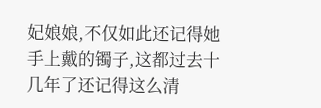妃娘娘,不仅如此还记得她手上戴的镯子,这都过去十几年了还记得这么清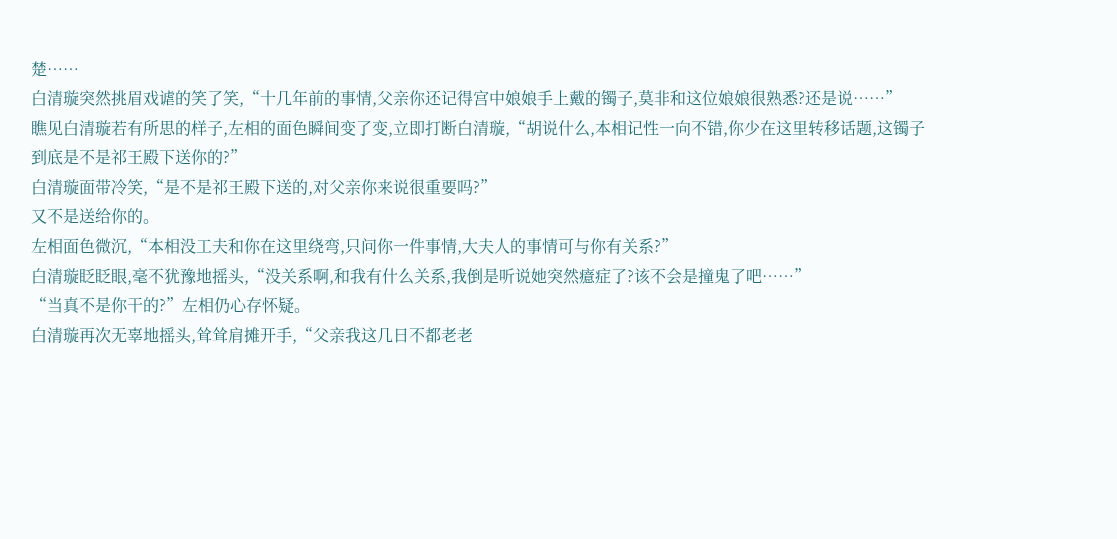楚……
白清璇突然挑眉戏谑的笑了笑,“十几年前的事情,父亲你还记得宫中娘娘手上戴的镯子,莫非和这位娘娘很熟悉?还是说……”
瞧见白清璇若有所思的样子,左相的面色瞬间变了变,立即打断白清璇,“胡说什么,本相记性一向不错,你少在这里转移话题,这镯子到底是不是祁王殿下送你的?”
白清璇面带冷笑,“是不是祁王殿下送的,对父亲你来说很重要吗?”
又不是送给你的。
左相面色微沉,“本相没工夫和你在这里绕弯,只问你一件事情,大夫人的事情可与你有关系?”
白清璇眨眨眼,毫不犹豫地摇头,“没关系啊,和我有什么关系,我倒是听说她突然癔症了?该不会是撞鬼了吧……”
“当真不是你干的?”左相仍心存怀疑。
白清璇再次无辜地摇头,耸耸肩摊开手,“父亲我这几日不都老老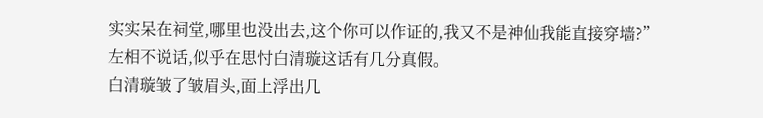实实呆在祠堂,哪里也没出去,这个你可以作证的,我又不是神仙我能直接穿墙?”
左相不说话,似乎在思忖白清璇这话有几分真假。
白清璇皱了皱眉头,面上浮出几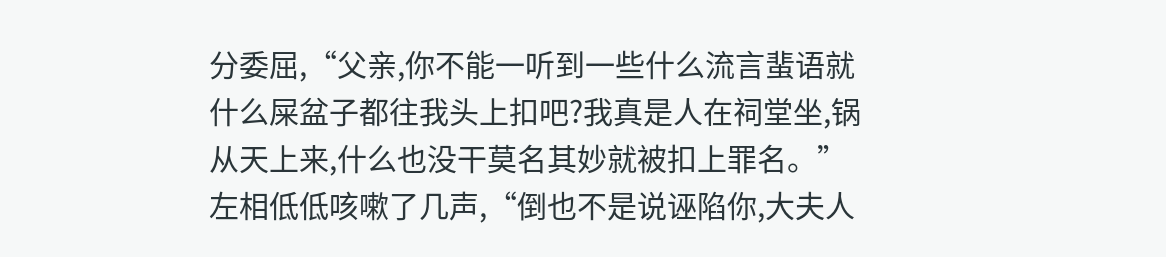分委屈,“父亲,你不能一听到一些什么流言蜚语就什么屎盆子都往我头上扣吧?我真是人在祠堂坐,锅从天上来,什么也没干莫名其妙就被扣上罪名。”
左相低低咳嗽了几声,“倒也不是说诬陷你,大夫人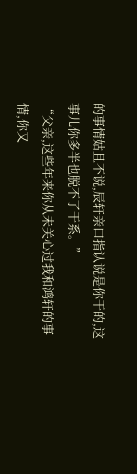的事情姑且不说,辰轩亲口指认说是你干的,这事儿你多半也脱不了干系。”
“父亲,这些年来你从未关心过我和鸿轩的事情,你又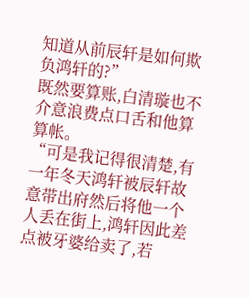知道从前辰轩是如何欺负鸿轩的?”
既然要算账,白清璇也不介意浪费点口舌和他算算帐。
“可是我记得很清楚,有一年冬天鸿轩被辰轩故意带出府然后将他一个人丢在街上,鸿轩因此差点被牙婆给卖了,若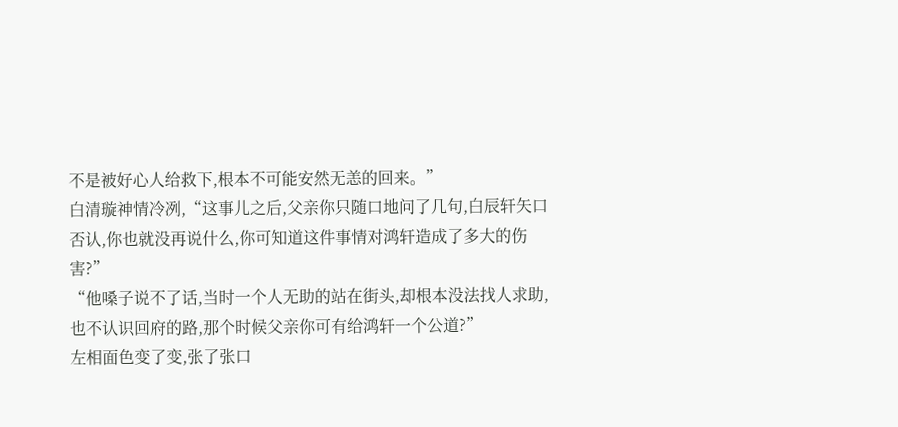不是被好心人给救下,根本不可能安然无恙的回来。”
白清璇神情冷冽,“这事儿之后,父亲你只随口地问了几句,白辰轩矢口否认,你也就没再说什么,你可知道这件事情对鸿轩造成了多大的伤害?”
“他嗓子说不了话,当时一个人无助的站在街头,却根本没法找人求助,也不认识回府的路,那个时候父亲你可有给鸿轩一个公道?”
左相面色变了变,张了张口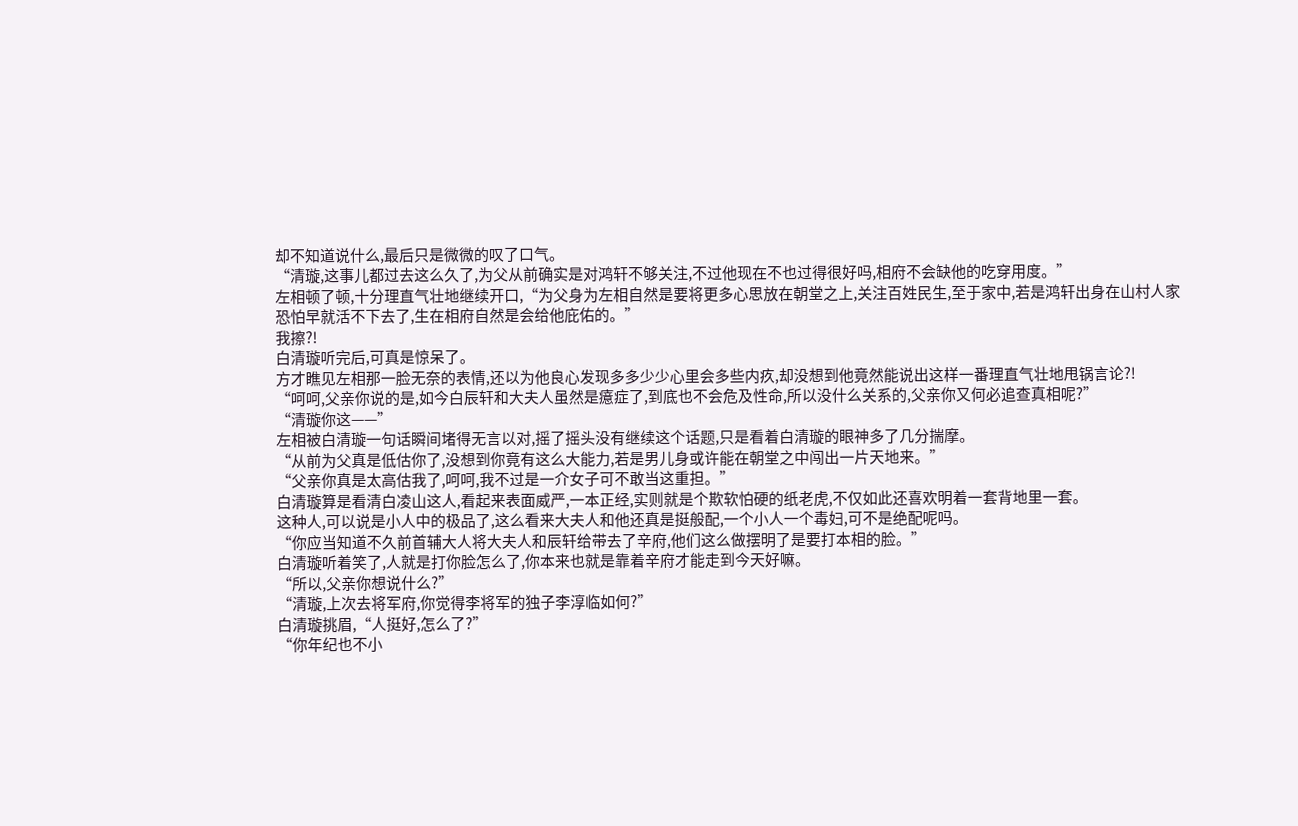却不知道说什么,最后只是微微的叹了口气。
“清璇,这事儿都过去这么久了,为父从前确实是对鸿轩不够关注,不过他现在不也过得很好吗,相府不会缺他的吃穿用度。”
左相顿了顿,十分理直气壮地继续开口,“为父身为左相自然是要将更多心思放在朝堂之上,关注百姓民生,至于家中,若是鸿轩出身在山村人家恐怕早就活不下去了,生在相府自然是会给他庇佑的。”
我擦?!
白清璇听完后,可真是惊呆了。
方才瞧见左相那一脸无奈的表情,还以为他良心发现多多少少心里会多些内疚,却没想到他竟然能说出这样一番理直气壮地甩锅言论?!
“呵呵,父亲你说的是,如今白辰轩和大夫人虽然是癔症了,到底也不会危及性命,所以没什么关系的,父亲你又何必追查真相呢?”
“清璇你这——”
左相被白清璇一句话瞬间堵得无言以对,摇了摇头没有继续这个话题,只是看着白清璇的眼神多了几分揣摩。
“从前为父真是低估你了,没想到你竟有这么大能力,若是男儿身或许能在朝堂之中闯出一片天地来。”
“父亲你真是太高估我了,呵呵,我不过是一介女子可不敢当这重担。”
白清璇算是看清白凌山这人,看起来表面威严,一本正经,实则就是个欺软怕硬的纸老虎,不仅如此还喜欢明着一套背地里一套。
这种人,可以说是小人中的极品了,这么看来大夫人和他还真是挺般配,一个小人一个毒妇,可不是绝配呢吗。
“你应当知道不久前首辅大人将大夫人和辰轩给带去了辛府,他们这么做摆明了是要打本相的脸。”
白清璇听着笑了,人就是打你脸怎么了,你本来也就是靠着辛府才能走到今天好嘛。
“所以,父亲你想说什么?”
“清璇,上次去将军府,你觉得李将军的独子李淳临如何?”
白清璇挑眉,“人挺好,怎么了?”
“你年纪也不小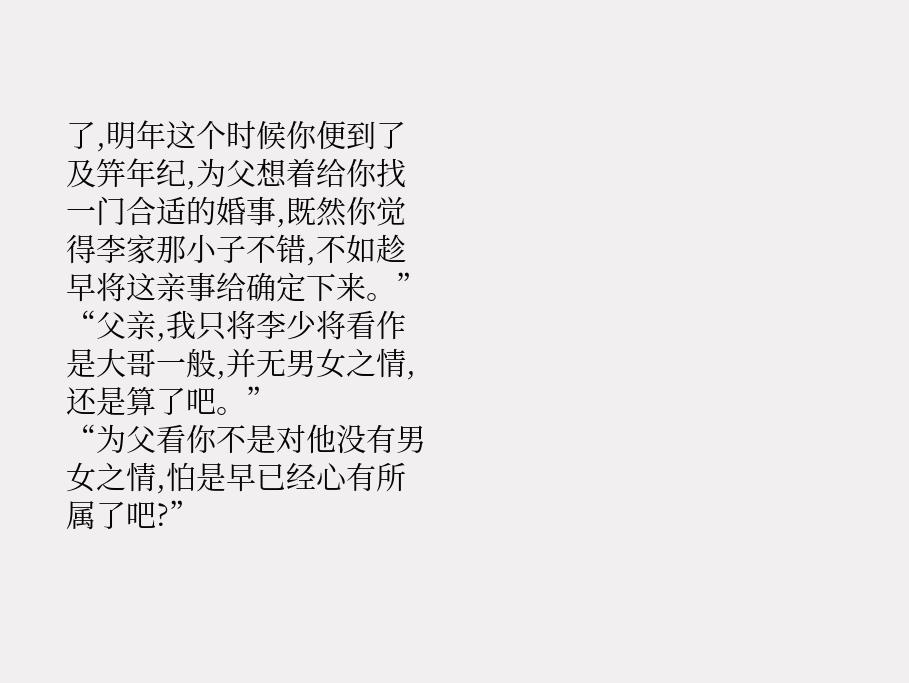了,明年这个时候你便到了及笄年纪,为父想着给你找一门合适的婚事,既然你觉得李家那小子不错,不如趁早将这亲事给确定下来。”
“父亲,我只将李少将看作是大哥一般,并无男女之情,还是算了吧。”
“为父看你不是对他没有男女之情,怕是早已经心有所属了吧?”